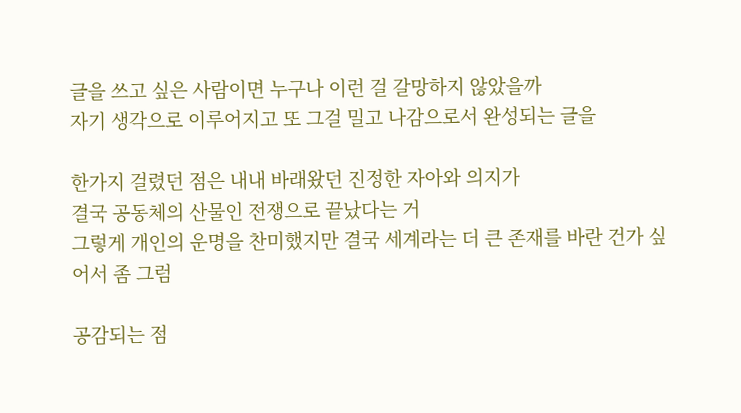글을 쓰고 싶은 사람이면 누구나 이런 걸 갈망하지 않았을까
자기 생각으로 이루어지고 또 그걸 밀고 나감으로서 완성되는 글을

한가지 걸렸던 점은 내내 바래왔던 진정한 자아와 의지가
결국 공동체의 산물인 전쟁으로 끝났다는 거
그렇게 개인의 운명을 찬미했지만 결국 세계라는 더 큰 존재를 바란 건가 싶어서 좀 그럼

공감되는 점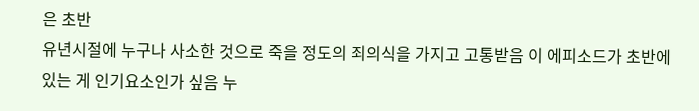은 초반
유년시절에 누구나 사소한 것으로 죽을 정도의 죄의식을 가지고 고통받음 이 에피소드가 초반에 있는 게 인기요소인가 싶음 누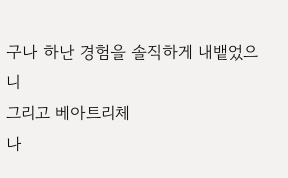구나 하난 경험을 솔직하게 내뱉었으니
그리고 베아트리체
나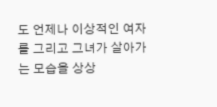도 언제나 이상적인 여자를 그리고 그녀가 살아가는 모습을 상상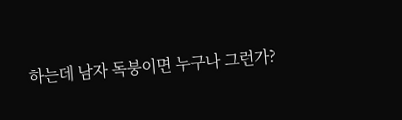하는데 남자 독붕이면 누구나 그런가?